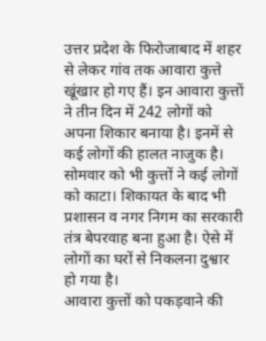उत्तर प्रदेश के फिरोजाबाद में शहर से लेकर गांव तक आवारा कुत्ते खूंखार हो गए हैं। इन आवारा कुत्तों ने तीन दिन में 242 लोगों को अपना शिकार बनाया है। इनमें से कई लोगों की हालत नाजुक है। सोमवार को भी कुत्तों ने कई लोगों को काटा। शिकायत के बाद भी प्रशासन व नगर निगम का सरकारी तंत्र बेपरवाह बना हुआ है। ऐसे में लोगों का घरों से निकलना दुश्वार हो गया है।
आवारा कुत्तों को पकड़वाने की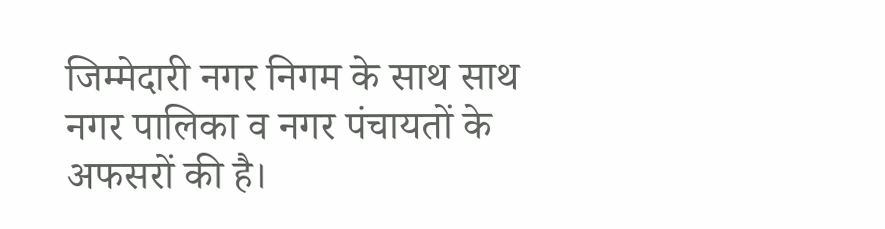जिम्मेदारी नगर निगम के साथ साथ नगर पालिका व नगर पंचायतों के अफसरों की है।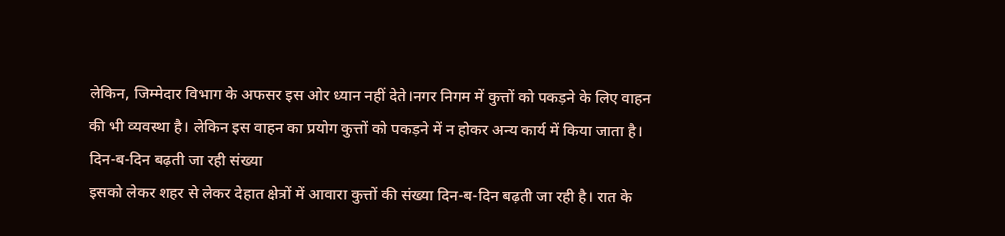लेकिन, जिम्मेदार विभाग के अफसर इस ओर ध्यान नहीं देते।नगर निगम में कुत्तों को पकड़ने के लिए वाहन की भी व्यवस्था है। लेकिन इस वाहन का प्रयोग कुत्तों को पकड़ने में न होकर अन्य कार्य में किया जाता है।
दिन-ब-दिन बढ़ती जा रही संख्या
इसको लेकर शहर से लेकर देहात क्षेत्रों में आवारा कुत्तों की संख्या दिन-ब-दिन बढ़ती जा रही है। रात के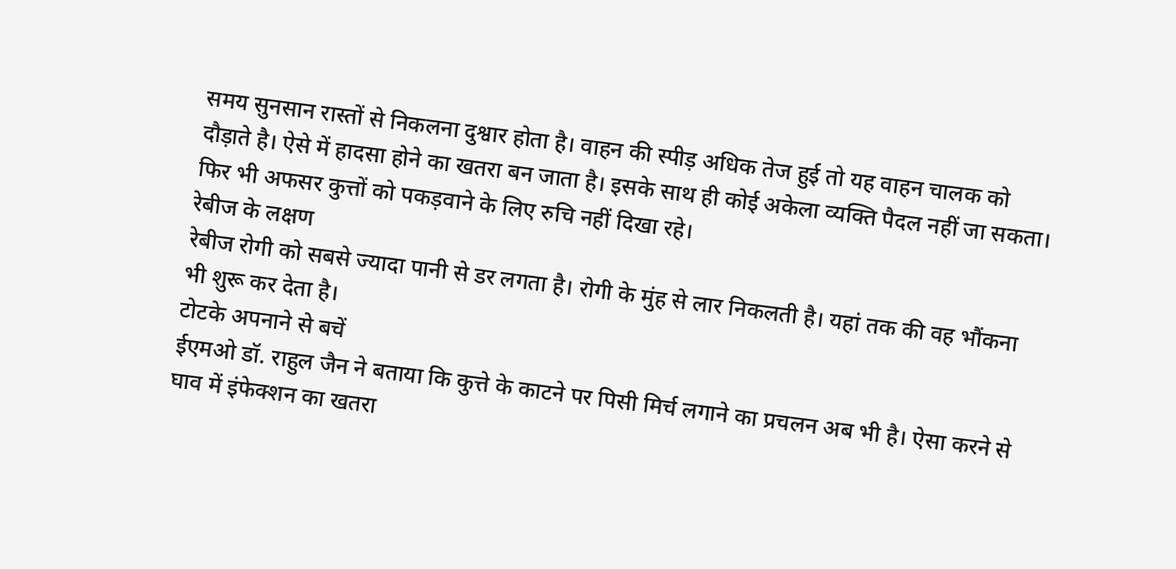समय सुनसान रास्तों से निकलना दुश्वार होता है। वाहन की स्पीड़ अधिक तेज हुई तो यह वाहन चालक को दौड़ाते है। ऐसे में हादसा होने का खतरा बन जाता है। इसके साथ ही कोई अकेला व्यक्ति पैदल नहीं जा सकता। फिर भी अफसर कुत्तों को पकड़वाने के लिए रुचि नहीं दिखा रहे।
रेबीज के लक्षण
रेबीज रोगी को सबसे ज्यादा पानी से डर लगता है। रोगी के मुंह से लार निकलती है। यहां तक की वह भौंकना भी शुरू कर देता है।
टोटके अपनाने से बचें
ईएमओ डॉ. राहुल जैन ने बताया कि कुत्ते के काटने पर पिसी मिर्च लगाने का प्रचलन अब भी है। ऐसा करने से घाव में इंफेक्शन का खतरा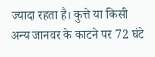ज्यादा रहता है। कुत्ते या किसी अन्य जानवर के काटने पर 72 घंटे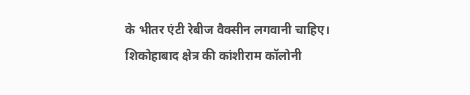के भीतर एंटी रेबीज वैक्सीन लगवानी चाहिए।
शिकोहाबाद क्षेत्र की कांशीराम कॉलोनी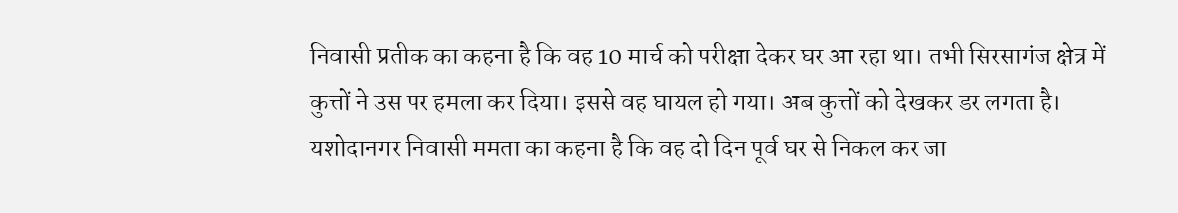निवासी प्रतीक का कहना है कि वह 10 मार्च को परीक्षा देकर घर आ रहा था। तभी सिरसागंज क्षेत्र में कुत्तों ने उस पर हमला कर दिया। इससे वह घायल हो गया। अब कुत्तों को देखकर डर लगता है।
यशोदानगर निवासी ममता का कहना है कि वह दो दिन पूर्व घर से निकल कर जा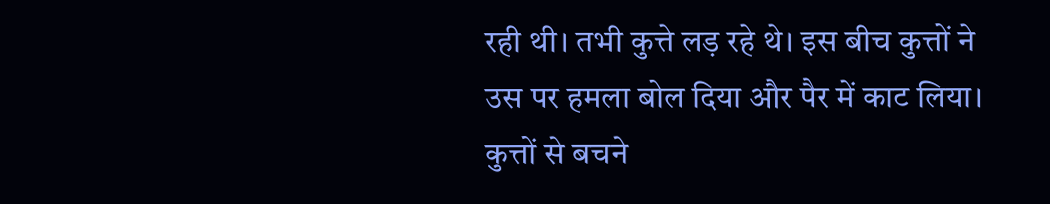रही थी। तभी कुत्ते लड़ रहे थे। इस बीच कुत्तों ने उस पर हमला बोल दिया और पैर में काट लिया। कुत्तों से बचने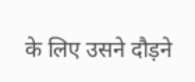के लिए उसने दौड़ने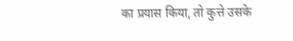का प्रयास किया, तो कुत्ते उसके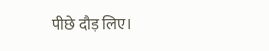पीछे दौड़ लिए।